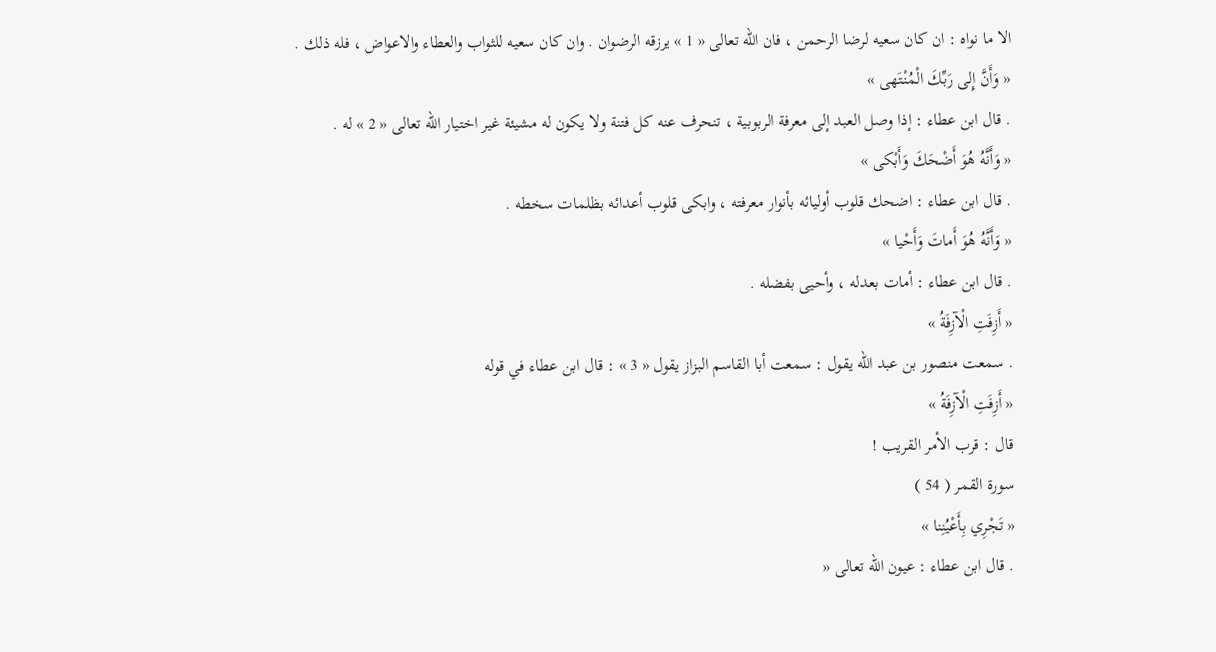الا ما نواه : ان كان سعيه لرضا الرحمن ، فان اللّه تعالى « 1 » يرزقه الرضوان . وان كان سعيه للثواب والعطاء والاعواض ، فله ذلك .
« وَأَنَّ إِلى رَبِّكَ الْمُنْتَهى »
. قال ابن عطاء : إذا وصل العبد إلى معرفة الربوبية ، تنحرف عنه كل فتنة ولا يكون له مشيئة غير اختيار اللّه تعالى « 2 » له .
« وَأَنَّهُ هُوَ أَضْحَكَ وَأَبْكى »
. قال ابن عطاء : اضحك قلوب أوليائه بأنوار معرفته ، وابكى قلوب أعدائه بظلمات سخطه .
« وَأَنَّهُ هُوَ أَماتَ وَأَحْيا »
. قال ابن عطاء : أمات بعدله ، وأحيى بفضله .
« أَزِفَتِ الْآزِفَةُ »
. سمعت منصور بن عبد اللّه يقول : سمعت أبا القاسم البزاز يقول « 3 » : قال ابن عطاء في قوله
« أَزِفَتِ الْآزِفَةُ »
قال : قرب الأمر القريب !
سورة القمر ( 54 )
« تَجْرِي بِأَعْيُنِنا »
. قال ابن عطاء : عيون اللّه تعالى «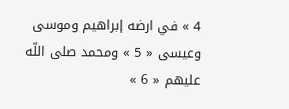4 » في ارضه إبراهيم وموسى وعيسى « 5 » ومحمد صلى اللّه عليهم « 6 »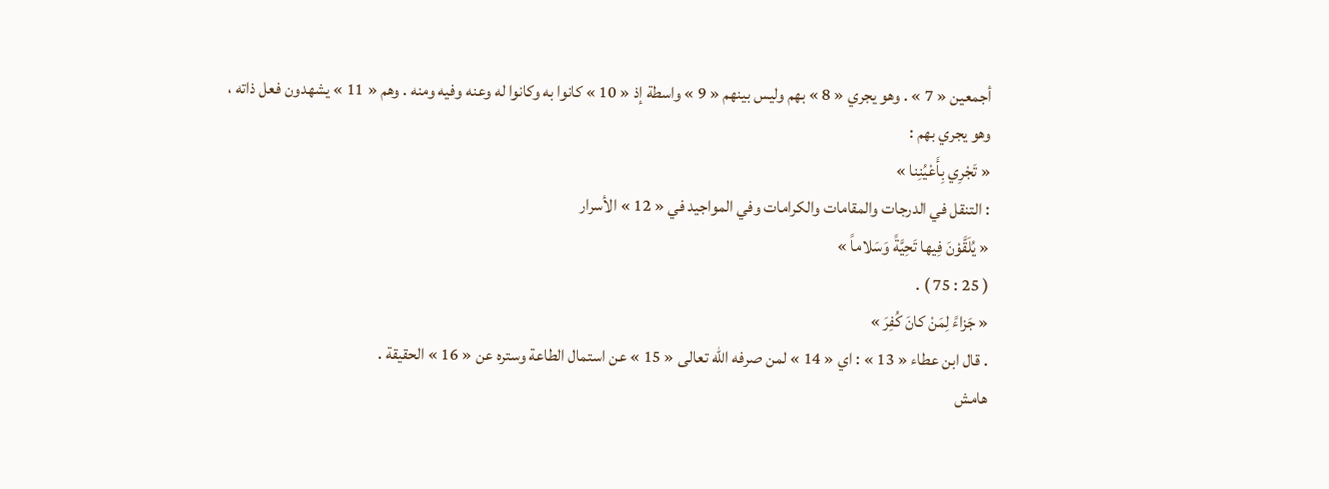أجمعين « 7 » . وهو يجري « 8 » بهم وليس بينهم « 9 » واسطة إذ « 10 » كانوا به وكانوا له وعنه وفيه ومنه . وهم « 11 » يشهدون فعل ذاته ، وهو يجري بهم :
« تَجْرِي بِأَعْيُنِنا »
: التنقل في الدرجات والمقامات والكرامات وفي المواجيد في « 12 » الأسرار
« يُلَقَّوْنَ فِيها تَحِيَّةً وَسَلاماً »
( 25 : 75 ) .
« جَزاءً لِمَنْ كانَ كُفِرَ »
. قال ابن عطاء « 13 » : اي « 14 » لمن صرفه اللّه تعالى « 15 » عن استمال الطاعة وستره عن « 16 » الحقيقة .
هامش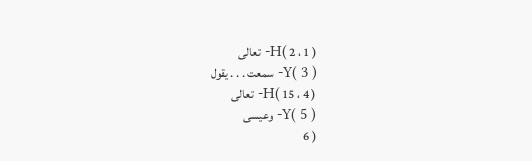( 1 ، 2 )H- تعالى
( 3 )Y- سمعت . . . يقول
( 4 ، 15 )H- تعالى
( 5 )Y- وعيسى
( 6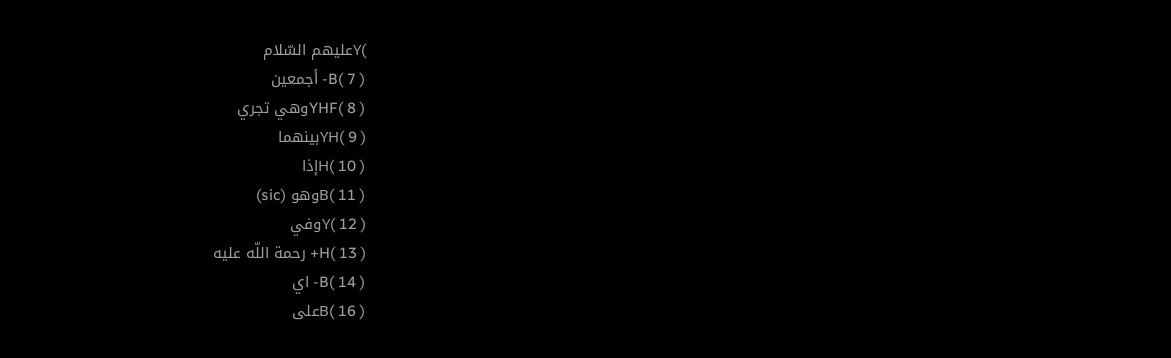)Yعليهم السّلام
( 7 )B- أجمعين
( 8 )YHFوهي تجري
( 9 )YHبينهما
( 10 )Hإذا
( 11 )Bوهو (sic)
( 12 )Yوفي
( 13 )H+ رحمة اللّه عليه
( 14 )B- اي
( 16 )Bعلى